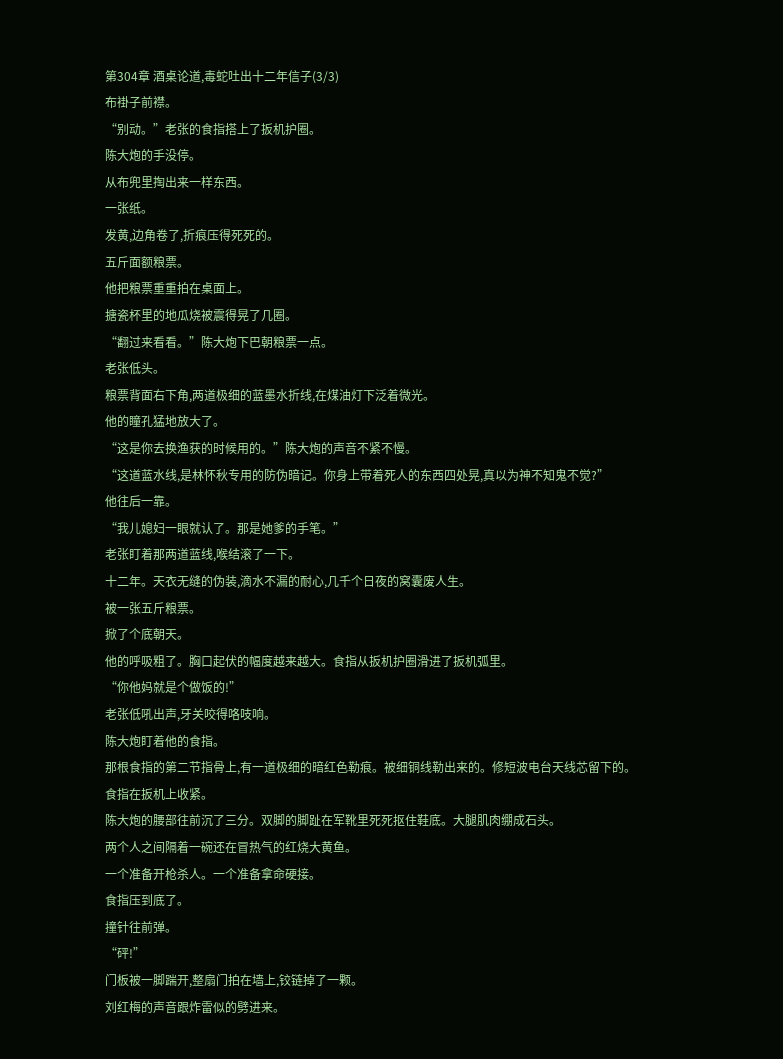第304章 酒桌论道,毒蛇吐出十二年信子(3/3)
布褂子前襟。
“别动。”老张的食指搭上了扳机护圈。
陈大炮的手没停。
从布兜里掏出来一样东西。
一张纸。
发黄,边角卷了,折痕压得死死的。
五斤面额粮票。
他把粮票重重拍在桌面上。
搪瓷杯里的地瓜烧被震得晃了几圈。
“翻过来看看。”陈大炮下巴朝粮票一点。
老张低头。
粮票背面右下角,两道极细的蓝墨水折线,在煤油灯下泛着微光。
他的瞳孔猛地放大了。
“这是你去换渔获的时候用的。”陈大炮的声音不紧不慢。
“这道蓝水线,是林怀秋专用的防伪暗记。你身上带着死人的东西四处晃,真以为神不知鬼不觉?”
他往后一靠。
“我儿媳妇一眼就认了。那是她爹的手笔。”
老张盯着那两道蓝线,喉结滚了一下。
十二年。天衣无缝的伪装,滴水不漏的耐心,几千个日夜的窝囊废人生。
被一张五斤粮票。
掀了个底朝天。
他的呼吸粗了。胸口起伏的幅度越来越大。食指从扳机护圈滑进了扳机弧里。
“你他妈就是个做饭的!”
老张低吼出声,牙关咬得咯吱响。
陈大炮盯着他的食指。
那根食指的第二节指骨上,有一道极细的暗红色勒痕。被细铜线勒出来的。修短波电台天线芯留下的。
食指在扳机上收紧。
陈大炮的腰部往前沉了三分。双脚的脚趾在军靴里死死抠住鞋底。大腿肌肉绷成石头。
两个人之间隔着一碗还在冒热气的红烧大黄鱼。
一个准备开枪杀人。一个准备拿命硬接。
食指压到底了。
撞针往前弹。
“砰!”
门板被一脚踹开,整扇门拍在墙上,铰链掉了一颗。
刘红梅的声音跟炸雷似的劈进来。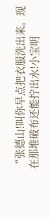“张德山!叫你早点把衣服洗出来。现在那堆破布还能拧出水!小宝明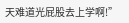天难道光屁股去上学啊!”